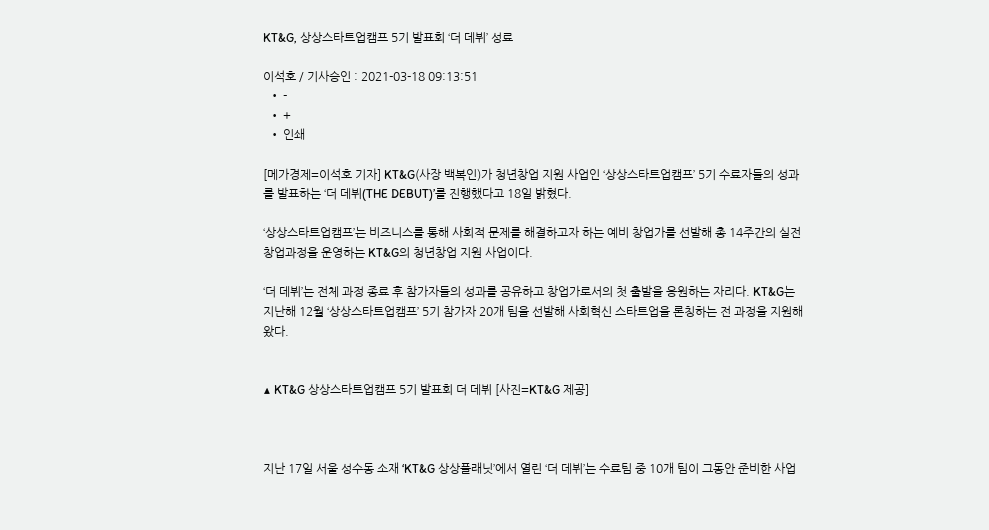KT&G, 상상스타트업캠프 5기 발표회 ‘더 데뷔’ 성료

이석호 / 기사승인 : 2021-03-18 09:13:51
  • -
  • +
  • 인쇄

[메가경제=이석호 기자] KT&G(사장 백복인)가 청년창업 지원 사업인 ‘상상스타트업캠프’ 5기 수료자들의 성과를 발표하는 ‘더 데뷔(THE DEBUT)’를 진행했다고 18일 밝혔다.

‘상상스타트업캠프’는 비즈니스를 통해 사회적 문제를 해결하고자 하는 예비 창업가를 선발해 총 14주간의 실전 창업과정을 운영하는 KT&G의 청년창업 지원 사업이다.

‘더 데뷔’는 전체 과정 종료 후 참가자들의 성과를 공유하고 창업가로서의 첫 출발을 응원하는 자리다. KT&G는 지난해 12월 ‘상상스타트업캠프’ 5기 참가자 20개 팀을 선발해 사회혁신 스타트업을 론칭하는 전 과정을 지원해왔다.


▲ KT&G 상상스타트업캠프 5기 발표회 더 데뷔 [사진=KT&G 제공]



지난 17일 서울 성수동 소재 ‘KT&G 상상플래닛’에서 열린 ‘더 데뷔’는 수료팀 중 10개 팀이 그동안 준비한 사업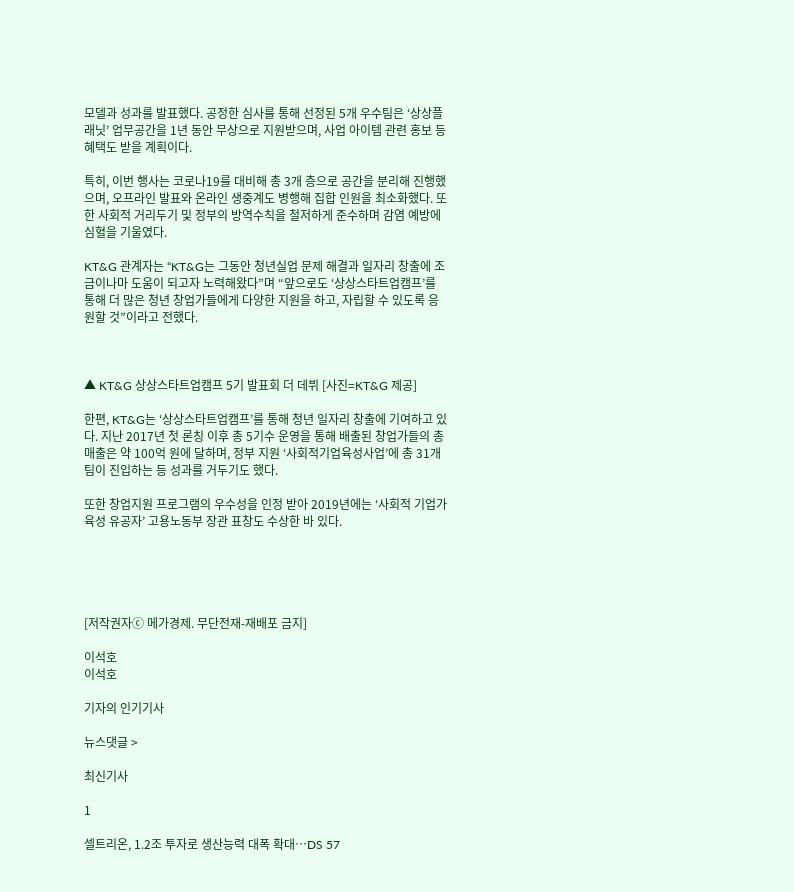모델과 성과를 발표했다. 공정한 심사를 통해 선정된 5개 우수팀은 ‘상상플래닛’ 업무공간을 1년 동안 무상으로 지원받으며, 사업 아이템 관련 홍보 등 혜택도 받을 계획이다.

특히, 이번 행사는 코로나19를 대비해 총 3개 층으로 공간을 분리해 진행했으며, 오프라인 발표와 온라인 생중계도 병행해 집합 인원을 최소화했다. 또한 사회적 거리두기 및 정부의 방역수칙을 철저하게 준수하며 감염 예방에 심혈을 기울였다.

KT&G 관계자는 “KT&G는 그동안 청년실업 문제 해결과 일자리 창출에 조금이나마 도움이 되고자 노력해왔다”며 “앞으로도 ‘상상스타트업캠프’를 통해 더 많은 청년 창업가들에게 다양한 지원을 하고, 자립할 수 있도록 응원할 것”이라고 전했다.



▲ KT&G 상상스타트업캠프 5기 발표회 더 데뷔 [사진=KT&G 제공]

한편, KT&G는 ‘상상스타트업캠프’를 통해 청년 일자리 창출에 기여하고 있다. 지난 2017년 첫 론칭 이후 총 5기수 운영을 통해 배출된 창업가들의 총 매출은 약 100억 원에 달하며, 정부 지원 ‘사회적기업육성사업’에 총 31개팀이 진입하는 등 성과를 거두기도 했다.

또한 창업지원 프로그램의 우수성을 인정 받아 2019년에는 ‘사회적 기업가 육성 유공자’ 고용노동부 장관 표창도 수상한 바 있다.





[저작권자ⓒ 메가경제. 무단전재-재배포 금지]

이석호
이석호

기자의 인기기사

뉴스댓글 >

최신기사

1

셀트리온, 1.2조 투자로 생산능력 대폭 확대…DS 57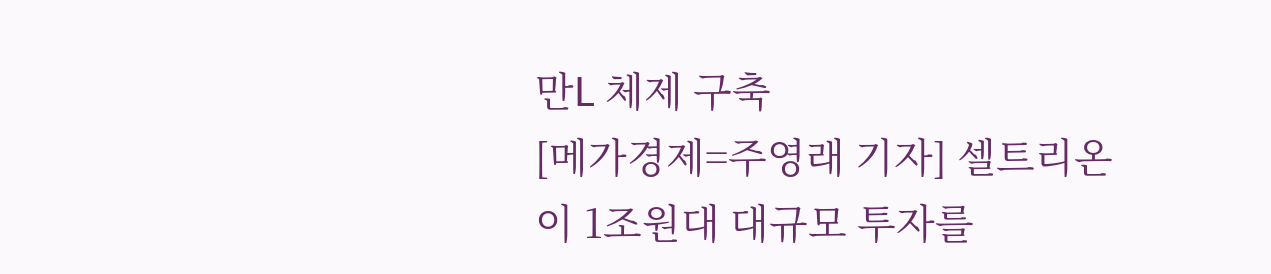만L 체제 구축
[메가경제=주영래 기자] 셀트리온이 1조원대 대규모 투자를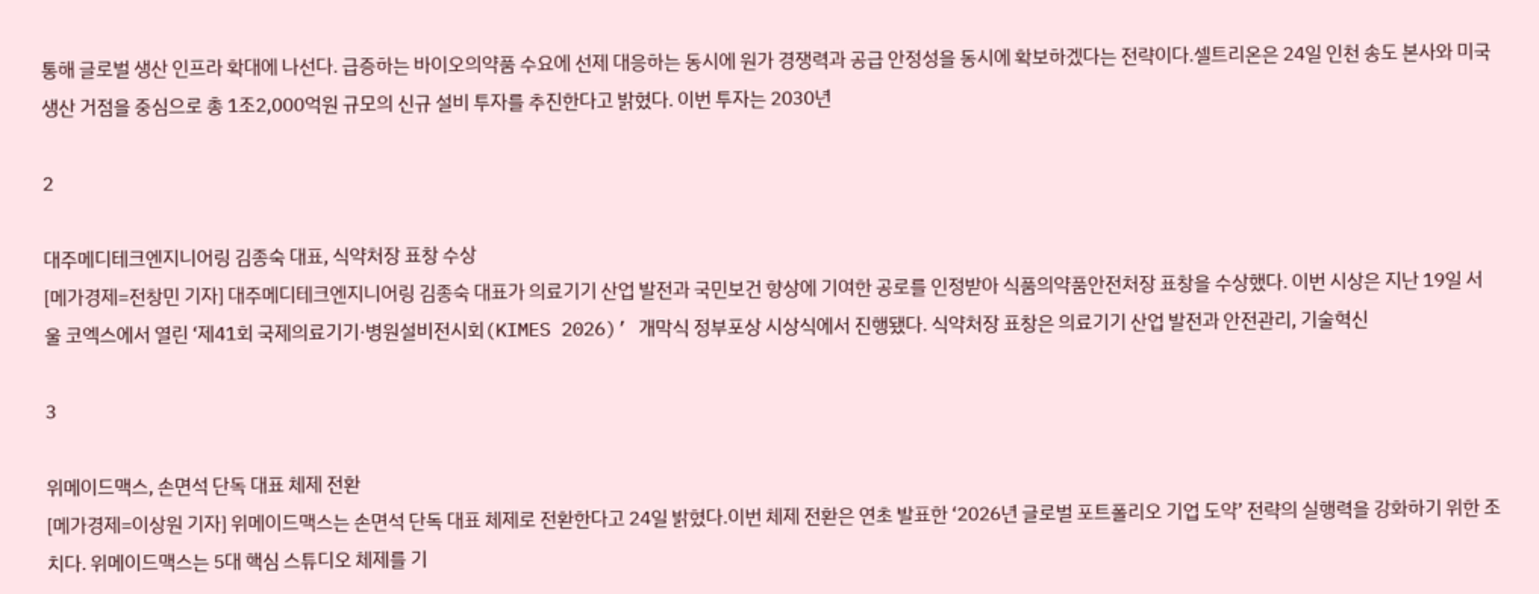통해 글로벌 생산 인프라 확대에 나선다. 급증하는 바이오의약품 수요에 선제 대응하는 동시에 원가 경쟁력과 공급 안정성을 동시에 확보하겠다는 전략이다.셀트리온은 24일 인천 송도 본사와 미국 생산 거점을 중심으로 총 1조2,000억원 규모의 신규 설비 투자를 추진한다고 밝혔다. 이번 투자는 2030년

2

대주메디테크엔지니어링 김종숙 대표, 식약처장 표창 수상
[메가경제=전창민 기자] 대주메디테크엔지니어링 김종숙 대표가 의료기기 산업 발전과 국민보건 향상에 기여한 공로를 인정받아 식품의약품안전처장 표창을 수상했다. 이번 시상은 지난 19일 서울 코엑스에서 열린 ‘제41회 국제의료기기·병원설비전시회(KIMES 2026)’ 개막식 정부포상 시상식에서 진행됐다. 식약처장 표창은 의료기기 산업 발전과 안전관리, 기술혁신

3

위메이드맥스, 손면석 단독 대표 체제 전환
[메가경제=이상원 기자] 위메이드맥스는 손면석 단독 대표 체제로 전환한다고 24일 밝혔다.이번 체제 전환은 연초 발표한 ‘2026년 글로벌 포트폴리오 기업 도약’ 전략의 실행력을 강화하기 위한 조치다. 위메이드맥스는 5대 핵심 스튜디오 체제를 기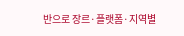반으로 장르·플랫폼·지역별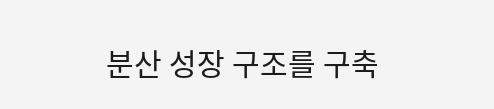분산 성장 구조를 구축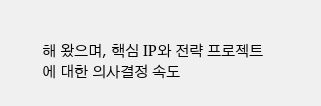해 왔으며, 핵심 IP와 전략 프로젝트에 대한 의사결정 속도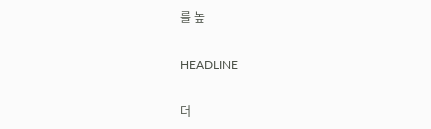를 높

HEADLINE

더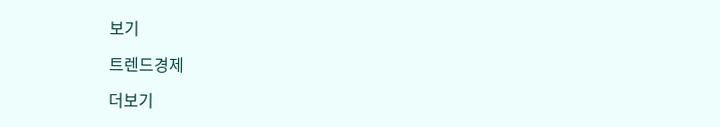보기

트렌드경제

더보기